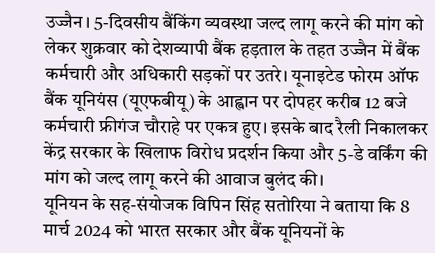उज्जैन। 5-दिवसीय बैंकिंग व्यवस्था जल्द लागू करने की मांग को लेकर शुक्रवार को देशव्यापी बैंक हड़ताल के तहत उज्जैन में बैंक कर्मचारी और अधिकारी सड़कों पर उतरे। यूनाइटेड फोरम ऑफ बैंक यूनियंस (यूएफबीयू) के आह्वान पर दोपहर करीब 12 बजे कर्मचारी फ्रीगंज चौराहे पर एकत्र हुए। इसके बाद रैली निकालकर केंद्र सरकार के खिलाफ विरोध प्रदर्शन किया और 5-डे वर्किंग की मांग को जल्द लागू करने की आवाज बुलंद की।
यूनियन के सह-संयोजक विपिन सिंह सतोरिया ने बताया कि 8 मार्च 2024 को भारत सरकार और बैंक यूनियनों के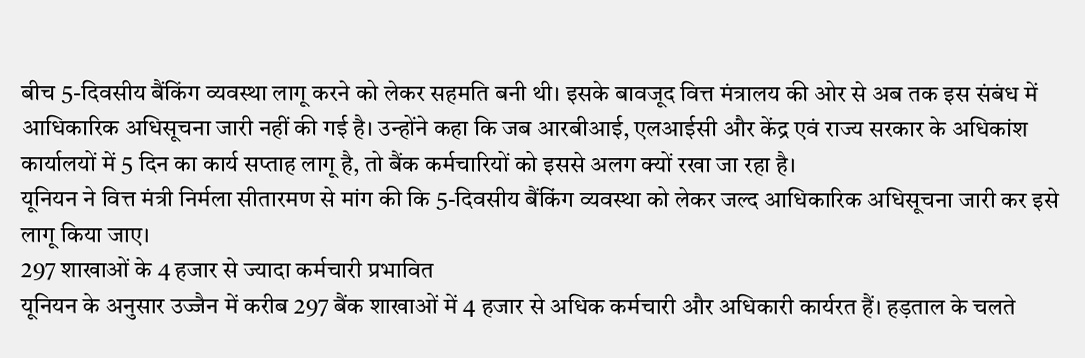बीच 5-दिवसीय बैंकिंग व्यवस्था लागू करने को लेकर सहमति बनी थी। इसके बावजूद वित्त मंत्रालय की ओर से अब तक इस संबंध में आधिकारिक अधिसूचना जारी नहीं की गई है। उन्होंने कहा कि जब आरबीआई, एलआईसी और केंद्र एवं राज्य सरकार के अधिकांश कार्यालयों में 5 दिन का कार्य सप्ताह लागू है, तो बैंक कर्मचारियों को इससे अलग क्यों रखा जा रहा है।
यूनियन ने वित्त मंत्री निर्मला सीतारमण से मांग की कि 5-दिवसीय बैंकिंग व्यवस्था को लेकर जल्द आधिकारिक अधिसूचना जारी कर इसे लागू किया जाए।
297 शाखाओं के 4 हजार से ज्यादा कर्मचारी प्रभावित
यूनियन के अनुसार उज्जैन में करीब 297 बैंक शाखाओं में 4 हजार से अधिक कर्मचारी और अधिकारी कार्यरत हैं। हड़ताल के चलते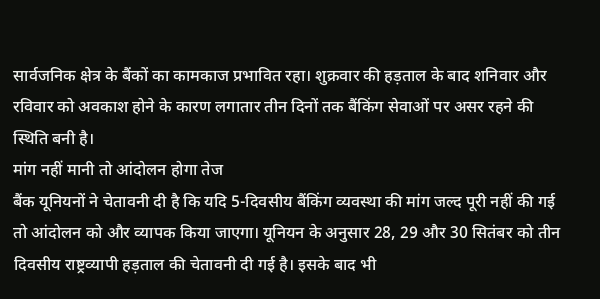सार्वजनिक क्षेत्र के बैंकों का कामकाज प्रभावित रहा। शुक्रवार की हड़ताल के बाद शनिवार और रविवार को अवकाश होने के कारण लगातार तीन दिनों तक बैंकिंग सेवाओं पर असर रहने की स्थिति बनी है।
मांग नहीं मानी तो आंदोलन होगा तेज
बैंक यूनियनों ने चेतावनी दी है कि यदि 5-दिवसीय बैंकिंग व्यवस्था की मांग जल्द पूरी नहीं की गई तो आंदोलन को और व्यापक किया जाएगा। यूनियन के अनुसार 28, 29 और 30 सितंबर को तीन दिवसीय राष्ट्रव्यापी हड़ताल की चेतावनी दी गई है। इसके बाद भी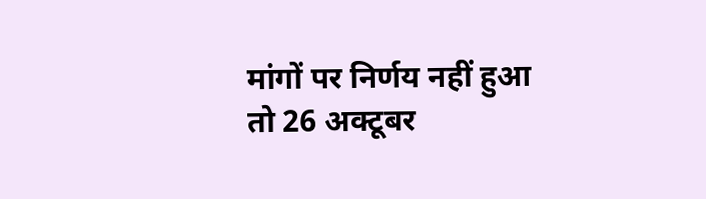मांगों पर निर्णय नहीं हुआ तो 26 अक्टूबर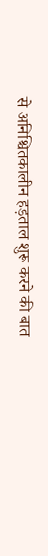से अनिश्चितकालीन हड़ताल शुरू करने की बात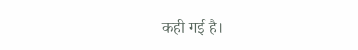कही गई है।